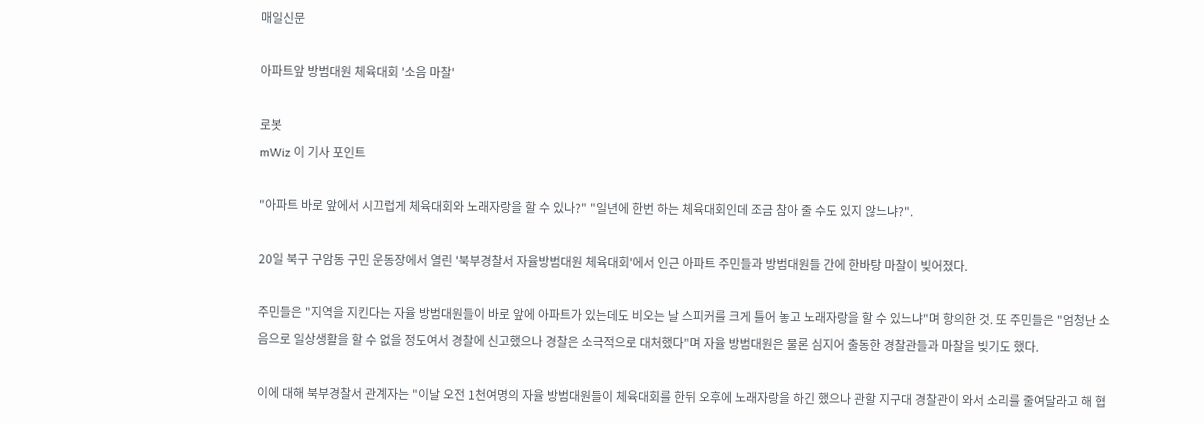매일신문

아파트앞 방범대원 체육대회 '소음 마찰'

로봇
mWiz 이 기사 포인트

"아파트 바로 앞에서 시끄럽게 체육대회와 노래자랑을 할 수 있나?" "일년에 한번 하는 체육대회인데 조금 참아 줄 수도 있지 않느냐?".

20일 북구 구암동 구민 운동장에서 열린 '북부경찰서 자율방범대원 체육대회'에서 인근 아파트 주민들과 방범대원들 간에 한바탕 마찰이 빚어졌다.

주민들은 "지역을 지킨다는 자율 방범대원들이 바로 앞에 아파트가 있는데도 비오는 날 스피커를 크게 틀어 놓고 노래자랑을 할 수 있느냐"며 항의한 것. 또 주민들은 "엄청난 소음으로 일상생활을 할 수 없을 정도여서 경찰에 신고했으나 경찰은 소극적으로 대처했다"며 자율 방범대원은 물론 심지어 출동한 경찰관들과 마찰을 빚기도 했다.

이에 대해 북부경찰서 관계자는 "이날 오전 1천여명의 자율 방범대원들이 체육대회를 한뒤 오후에 노래자랑을 하긴 했으나 관할 지구대 경찰관이 와서 소리를 줄여달라고 해 협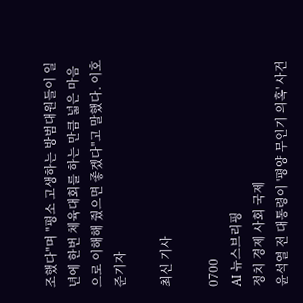조했다"며 "평소 고생하는 방범대원들이 일년에 한번 체육대회를 하는 만큼 넓은 마음으로 이해해 줬으면 좋겠다"고 말했다. 이호준기자

최신 기사

0700
AI 뉴스브리핑
정치 경제 사회 국제
윤석열 전 대통령이 '평양 무인기 의혹' 사건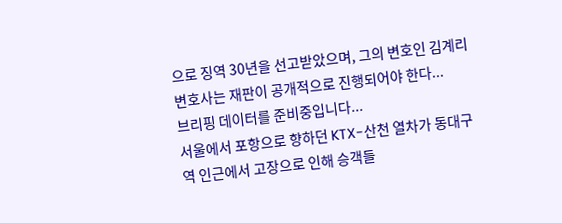으로 징역 30년을 선고받았으며, 그의 변호인 김계리 변호사는 재판이 공개적으로 진행되어야 한다...
브리핑 데이터를 준비중입니다...
서울에서 포항으로 향하던 KTX-산천 열차가 동대구역 인근에서 고장으로 인해 승객들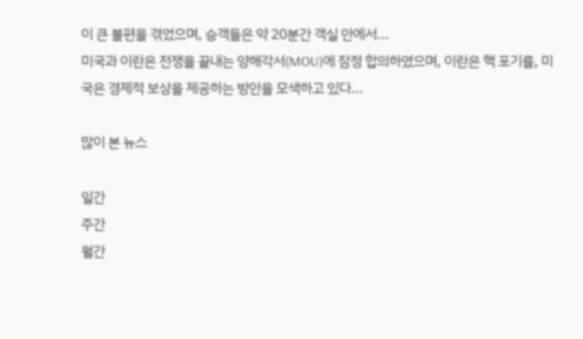이 큰 불편을 겪었으며, 승객들은 약 20분간 객실 안에서...
미국과 이란은 전쟁을 끝내는 양해각서(MOU)에 잠정 합의하였으며, 이란은 핵 포기를, 미국은 경제적 보상을 제공하는 방안을 모색하고 있다...

많이 본 뉴스

일간
주간
월간